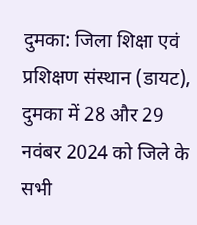दुमका: जिला शिक्षा एवं प्रशिक्षण संस्थान (डायट), दुमका में 28 और 29 नवंबर 2024 को जिले के सभी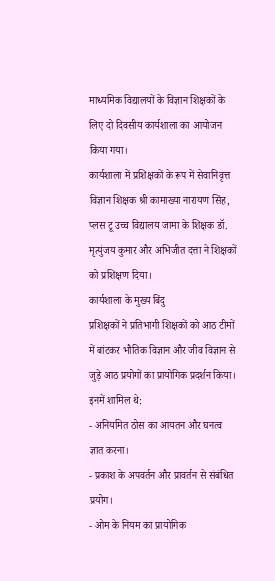माध्यमिक विद्यालयों के विज्ञान शिक्षकों के लिए दो दिवसीय कार्यशाला का आयोजन किया गया।
कार्यशाला में प्रशिक्षकों के रूप में सेवानिवृत्त विज्ञान शिक्षक श्री कामाख्या नारायण सिंह, प्लस टू उच्च विद्यालय जामा के शिक्षक डॉ. मृत्युंजय कुमार और अभिजीत दत्ता ने शिक्षकों को प्रशिक्षण दिया।
कार्यशाला के मुख्य बिंदु
प्रशिक्षकों ने प्रतिभागी शिक्षकों को आठ टीमों में बांटकर भौतिक विज्ञान और जीव विज्ञान से जुड़े आठ प्रयोगों का प्रायोगिक प्रदर्शन किया। इनमें शामिल थे:
- अनियमित ठोस का आयतन और घनत्व ज्ञात करना।
- प्रकाश के अपवर्तन और प्रावर्तन से संबंधित प्रयोग।
- ओम के नियम का प्रायोगिक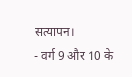सत्यापन।
- वर्ग 9 और 10 के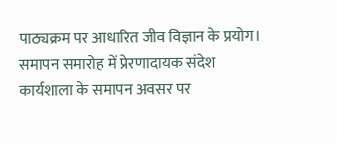पाठ्यक्रम पर आधारित जीव विज्ञान के प्रयोग।
समापन समारोह में प्रेरणादायक संदेश
कार्यशाला के समापन अवसर पर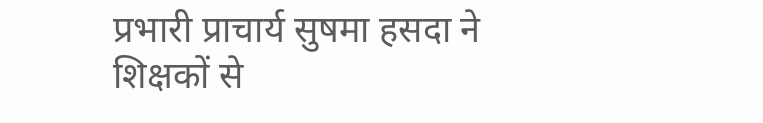प्रभारी प्राचार्य सुषमा हसदा ने शिक्षकों से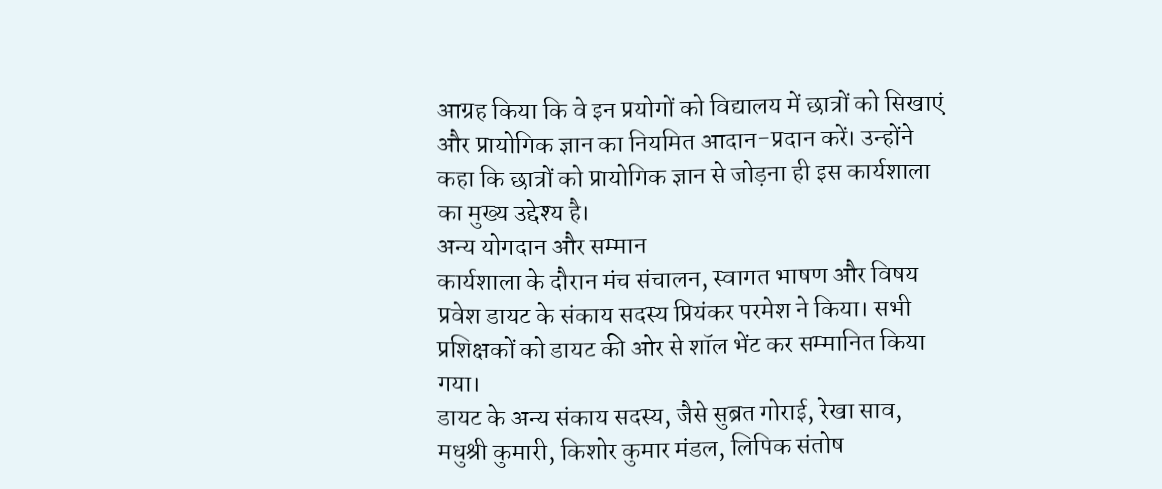आग्रह किया कि वे इन प्रयोगों को विद्यालय में छात्रों को सिखाएं और प्रायोगिक ज्ञान का नियमित आदान-प्रदान करें। उन्होंने कहा कि छात्रों को प्रायोगिक ज्ञान से जोड़ना ही इस कार्यशाला का मुख्य उद्देश्य है।
अन्य योगदान और सम्मान
कार्यशाला के दौरान मंच संचालन, स्वागत भाषण और विषय प्रवेश डायट के संकाय सदस्य प्रियंकर परमेश ने किया। सभी प्रशिक्षकों को डायट की ओर से शॉल भेंट कर सम्मानित किया गया।
डायट के अन्य संकाय सदस्य, जैसे सुब्रत गोराई, रेखा साव, मधुश्री कुमारी, किशोर कुमार मंडल, लिपिक संतोष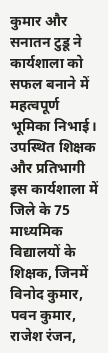कुमार और सनातन टुडू ने कार्यशाला को सफल बनाने में महत्वपूर्ण भूमिका निभाई।
उपस्थित शिक्षक और प्रतिभागी
इस कार्यशाला में जिले के 75 माध्यमिक विद्यालयों के शिक्षक, जिनमें विनोद कुमार, पवन कुमार, राजेश रंजन,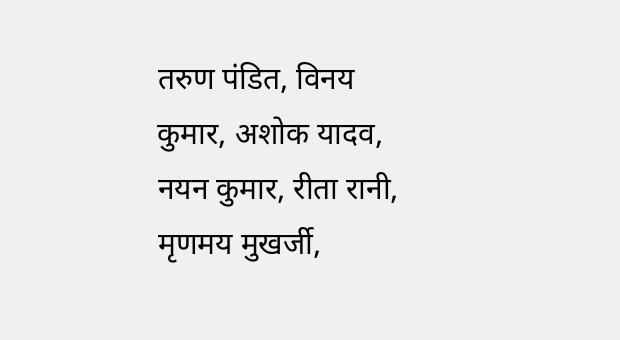तरुण पंडित, विनय कुमार, अशोक यादव, नयन कुमार, रीता रानी, मृणमय मुखर्जी,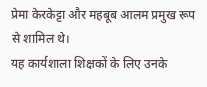प्रेमा केरकेट्टा और महबूब आलम प्रमुख रूप से शामिल थे।
यह कार्यशाला शिक्षकों के लिए उनके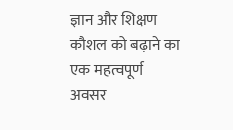ज्ञान और शिक्षण कौशल को बढ़ाने का एक महत्वपूर्ण अवसर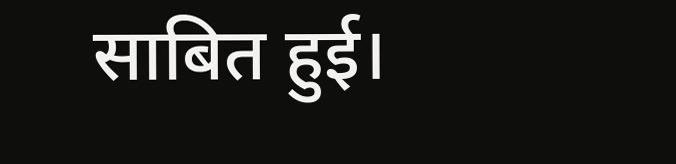साबित हुई।